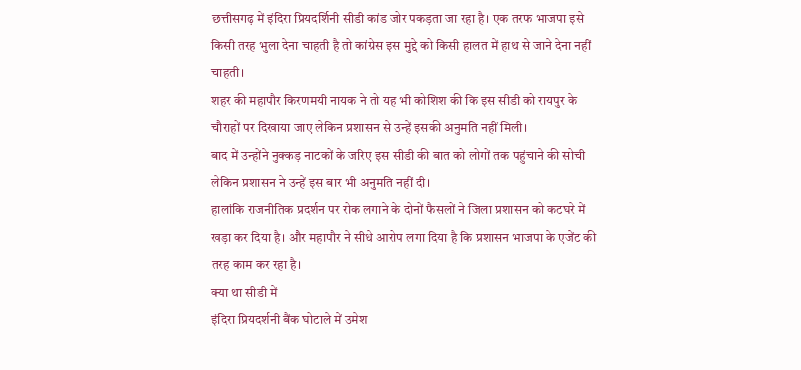छत्तीसगढ़ में इंदिरा प्रियदर्शिनी सीडी कांड जोर पकड़ता जा रहा है। एक तरफ भाजपा इसे किसी तरह भुला देना चाहती है तो कांग्रेस इस मुद्दे को किसी हालत में हाथ से जाने देना नहीं चाहती।
शहर की महापौर किरणमयी नायक ने तो यह भी कोशिश की कि इस सीडी को रायपुर के चौराहों पर दिखाया जाए लेकिन प्रशासन से उन्हें इसकी अनुमति नहीं मिली।
बाद में उन्होंने नुक्कड़ नाटकों के जरिए इस सीडी की बात को लोगों तक पहुंचाने की सोची लेकिन प्रशासन ने उन्हें इस बार भी अनुमति नहीं दी।
हालांकि राजनीतिक प्रदर्शन पर रोक लगाने के दोनों फैसलों ने जिला प्रशासन को कटघरे में खड़ा कर दिया है। और महापौर ने सीधे आरोप लगा दिया है कि प्रशासन भाजपा के एजेंट की तरह काम कर रहा है।
क्या था सीडी में
इंदिरा प्रियदर्शनी बैंक घोटाले में उमेश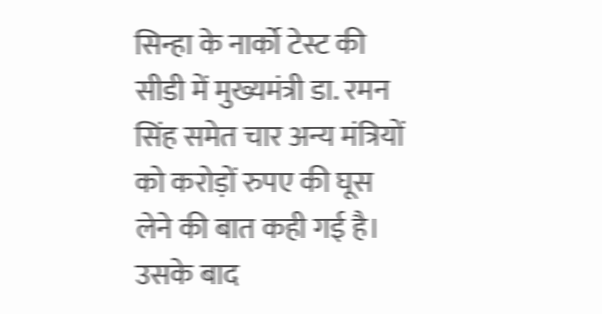सिन्हा के नार्को टेस्ट की सीडी में मुख्यमंत्री डा. रमन सिंह समेत चार अन्य मंत्रियों को करोड़ों रुपए की घूस लेने की बात कही गई है। उसके बाद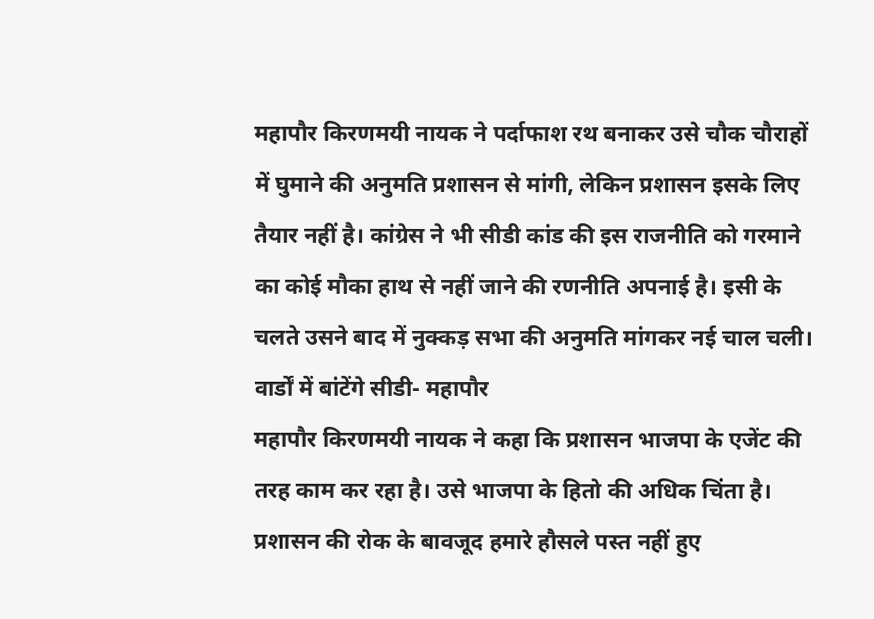महापौर किरणमयी नायक ने पर्दाफाश रथ बनाकर उसे चौक चौराहों में घुमाने की अनुमति प्रशासन से मांगी, लेकिन प्रशासन इसके लिए तैयार नहीं है। कांग्रेस ने भी सीडी कांड की इस राजनीति को गरमाने का कोई मौका हाथ से नहीं जाने की रणनीति अपनाई है। इसी के चलते उसने बाद में नुक्कड़ सभा की अनुमति मांगकर नई चाल चली।
वार्डों में बांटेंगे सीडी- महापौर
महापौर किरणमयी नायक ने कहा कि प्रशासन भाजपा के एजेंट की तरह काम कर रहा है। उसे भाजपा के हितो की अधिक चिंता है। प्रशासन की रोक के बावजूद हमारे हौसले पस्त नहीं हुए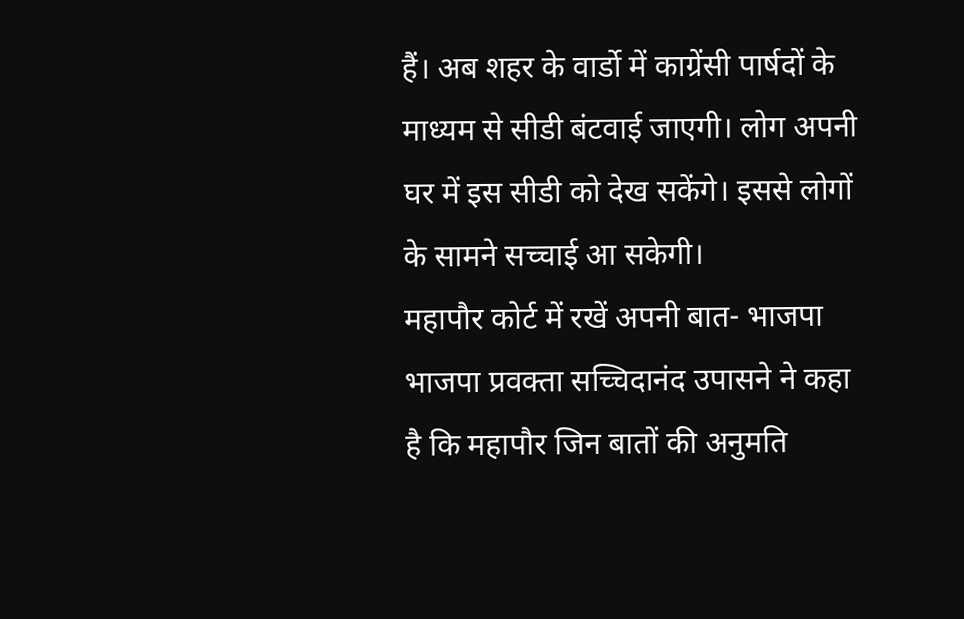हैं। अब शहर के वार्डो में काग्रेंसी पार्षदों के माध्यम से सीडी बंटवाई जाएगी। लोग अपनी घर में इस सीडी को देख सकेंगे। इससे लोगों के सामने सच्चाई आ सकेगी।
महापौर कोर्ट में रखें अपनी बात- भाजपा
भाजपा प्रवक्ता सच्चिदानंद उपासने ने कहा है कि महापौर जिन बातों की अनुमति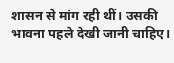शासन से मांग रही थीं। उसकी भावना पहले देखी जानी चाहिए।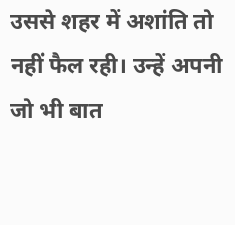उससे शहर में अशांति तो नहीं फैल रही। उन्हें अपनी जो भी बात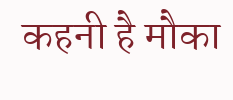कहनी है मौका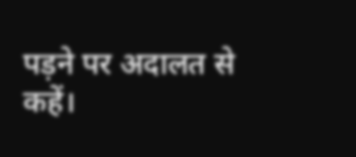पड़ने पर अदालत से कहें।